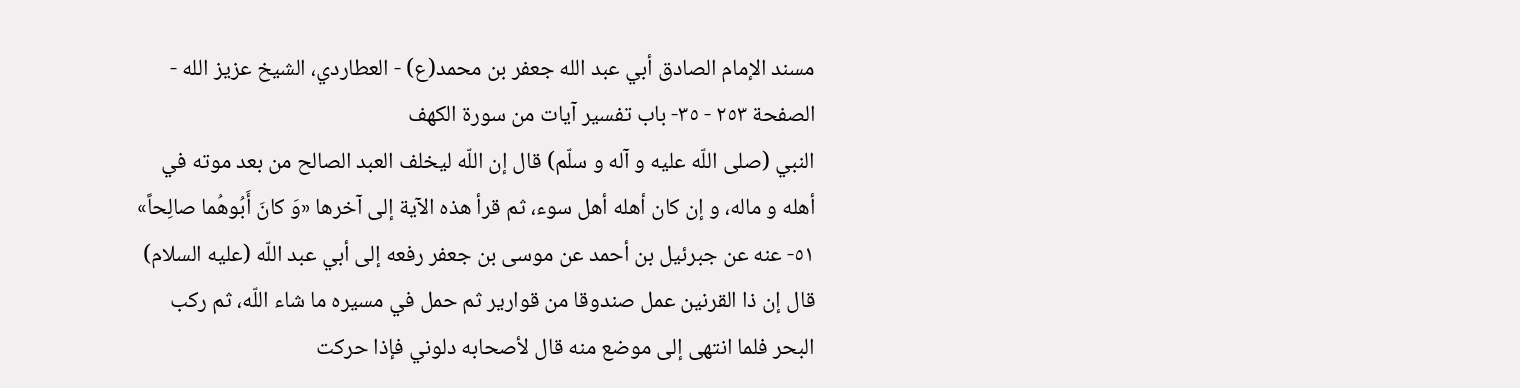مسند الإمام الصادق أبي عبد الله جعفر بن محمد(ع) - العطاردي، الشيخ عزيز الله - الصفحة ٢٥٣ - ٣٥- باب تفسير آيات من سورة الكهف
النبي (صلى اللّه عليه و آله و سلّم) قال إن اللّه ليخلف العبد الصالح من بعد موته في أهله و ماله، و إن كان أهله أهل سوء، ثم قرأ هذه الآية إلى آخرها «وَ كانَ أَبُوهُما صالِحاً»
٥١- عنه عن جبرئيل بن أحمد عن موسى بن جعفر رفعه إلى أبي عبد اللّه (عليه السلام) قال إن ذا القرنين عمل صندوقا من قوارير ثم حمل في مسيره ما شاء اللّه، ثم ركب البحر فلما انتهى إلى موضع منه قال لأصحابه دلوني فإذا حركت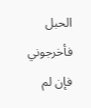الحبل فأخرجوني فإن لم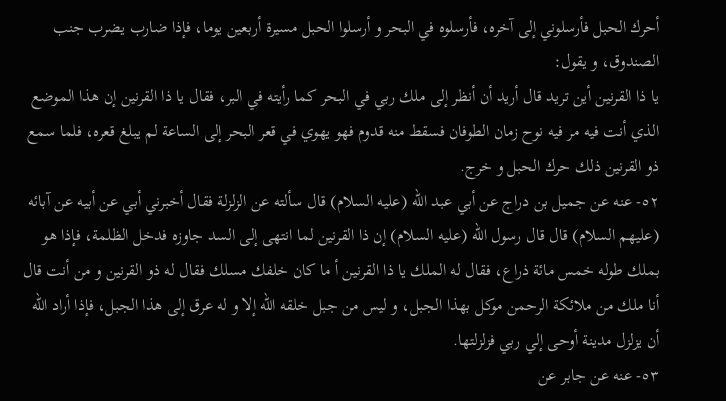أحرك الحبل فأرسلوني إلى آخره، فأرسلوه في البحر و أرسلوا الحبل مسيرة أربعين يوما، فإذا ضارب يضرب جنب الصندوق، و يقول:
يا ذا القرنين أين تريد قال أريد أن أنظر إلى ملك ربي في البحر كما رأيته في البر، فقال يا ذا القرنين إن هذا الموضع الذي أنت فيه مر فيه نوح زمان الطوفان فسقط منه قدوم فهو يهوي في قعر البحر إلى الساعة لم يبلغ قعره، فلما سمع ذو القرنين ذلك حرك الحبل و خرج.
٥٢- عنه عن جميل بن دراج عن أبي عبد اللّه (عليه السلام) قال سألته عن الزلزلة فقال أخبرني أبي عن أبيه عن آبائه (عليهم السلام) قال قال رسول اللّه (عليه السلام) إن ذا القرنين لما انتهى إلى السد جاوزه فدخل الظلمة، فإذا هو بملك طوله خمس مائة ذراع، فقال له الملك يا ذا القرنين أ ما كان خلفك مسلك فقال له ذو القرنين و من أنت قال أنا ملك من ملائكة الرحمن موكل بهذا الجبل، و ليس من جبل خلقه اللّه إلا و له عرق إلى هذا الجبل، فإذا أراد اللّه أن يزلزل مدينة أوحى إلي ربي فزلزلتها.
٥٣- عنه عن جابر عن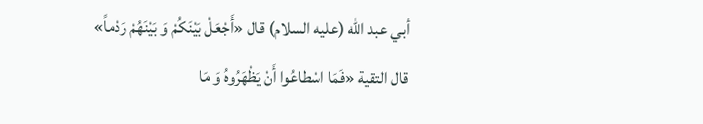أبي عبد اللّه (عليه السلام) قال «أَجْعَلْ بَيْنَكُمْ وَ بَيْنَهُمْ رَدْماً» قال التقية «فَمَا اسْطاعُوا أَنْ يَظْهَرُوهُ وَ مَا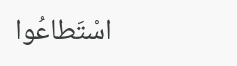اسْتَطاعُوا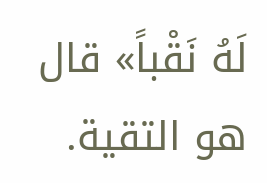لَهُ نَقْباً» قال هو التقية.